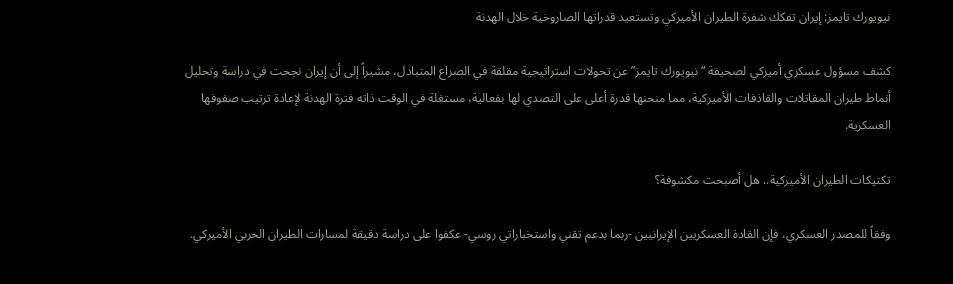نيويورك تايمز: إيران تفكك شفرة الطيران الأميركي وتستعيد قدراتها الصاروخية خلال الهدنة

كشف مسؤول عسكري أميركي لصحيفة “نيويورك تايمز” عن تحولات استراتيجية مقلقة في الصراع المتبادل، مشيراً إلى أن إيران نجحت في دراسة وتحليل أنماط طيران المقاتلات والقاذفات الأميركية، مما منحنها قدرة أعلى على التصدي لها بفعالية، مستغلة في الوقت ذاته فترة الهدنة لإعادة ترتيب صفوفها العسكرية.

تكتيكات الطيران الأميركية.. هل أصبحت مكشوفة؟

وفقاً للمصدر العسكري، فإن القادة العسكريين الإيرانيين -ربما بدعم تقني واستخباراتي روسي- عكفوا على دراسة دقيقة لمسارات الطيران الحربي الأميركي.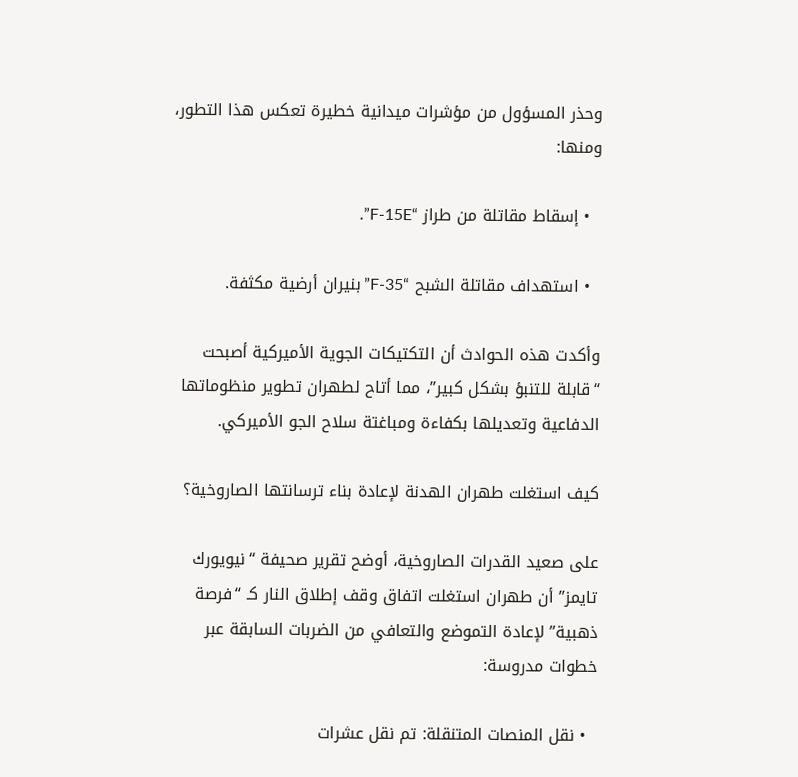وحذر المسؤول من مؤشرات ميدانية خطيرة تعكس هذا التطور، ومنها:

  • إسقاط مقاتلة من طراز “F-15E”.

  • استهداف مقاتلة الشبح “F-35” بنيران أرضية مكثفة.

وأكدت هذه الحوادث أن التكتيكات الجوية الأميركية أصبحت “قابلة للتنبؤ بشكل كبير”، مما أتاح لطهران تطوير منظوماتها الدفاعية وتعديلها بكفاءة ومباغتة سلاح الجو الأميركي.

كيف استغلت طهران الهدنة لإعادة بناء ترسانتها الصاروخية؟

على صعيد القدرات الصاروخية، أوضح تقرير صحيفة “نيويورك تايمز” أن طهران استغلت اتفاق وقف إطلاق النار كـ “فرصة ذهبية” لإعادة التموضع والتعافي من الضربات السابقة عبر خطوات مدروسة:

  • نقل المنصات المتنقلة: تم نقل عشرات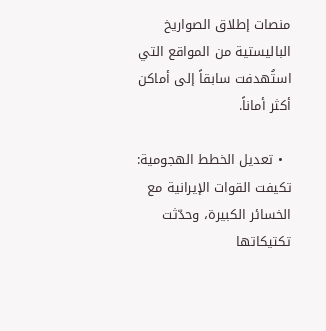منصات إطلاق الصواريخ الباليستية من المواقع التي استُهدفت سابقاً إلى أماكن أكثر أماناً.

  • تعديل الخطط الهجومية: تكيفت القوات الإيرانية مع الخسائر الكبيرة، وحدّثت تكتيكاتها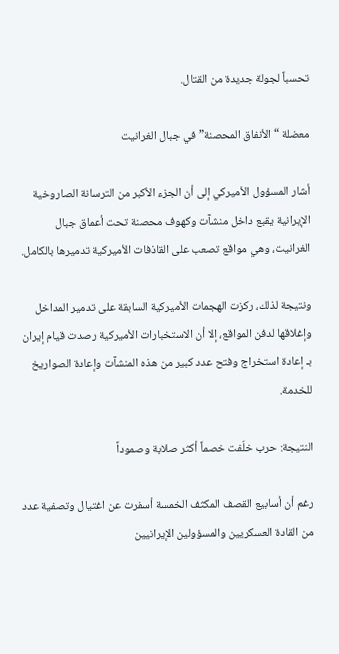تحسباً لجولة جديدة من القتال.

معضلة “الأنفاق المحصنة” في جبال الغرانيت

أشار المسؤول الأميركي إلى أن الجزء الأكبر من الترسانة الصاروخية الإيرانية يقبع داخل منشآت وكهوف محصنة تحت أعماق جبال الغرانيت، وهي مواقع تصعب على القاذفات الأميركية تدميرها بالكامل.

ونتيجة لذلك، ركزت الهجمات الأميركية السابقة على تدمير المداخل وإغلاقها لدفن المواقع، إلا أن الاستخبارات الأميركية رصدت قيام إيران بـ إعادة استخراج وفتح عدد كبير من هذه المنشآت وإعادة الصواريخ للخدمة.

النتيجة: حرب خلّفت خصماً أكثر صلابة وصموداً

رغم أن أسابيع القصف المكثف الخمسة أسفرت عن اغتيال وتصفية عدد من القادة العسكريين والمسؤولين الإيرانيين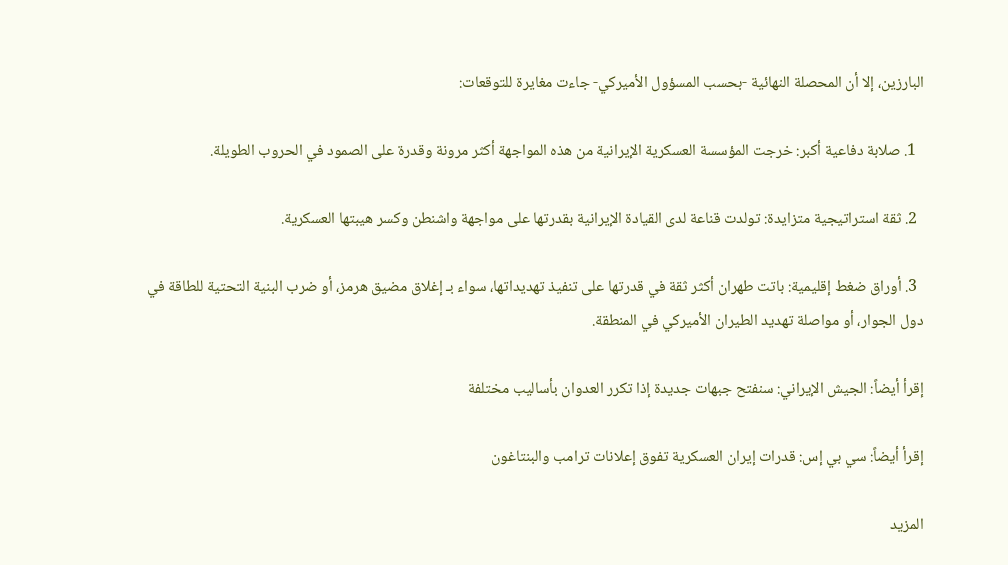البارزين، إلا أن المحصلة النهائية -بحسب المسؤول الأميركي- جاءت مغايرة للتوقعات:

  1. صلابة دفاعية أكبر: خرجت المؤسسة العسكرية الإيرانية من هذه المواجهة أكثر مرونة وقدرة على الصمود في الحروب الطويلة.

  2. ثقة استراتيجية متزايدة: تولدت قناعة لدى القيادة الإيرانية بقدرتها على مواجهة واشنطن وكسر هيبتها العسكرية.

  3. أوراق ضغط إقليمية: باتت طهران أكثر ثقة في قدرتها على تنفيذ تهديداتها، سواء بـ إغلاق مضيق هرمز، أو ضرب البنية التحتية للطاقة في دول الجوار، أو مواصلة تهديد الطيران الأميركي في المنطقة.

إقرأ أيضاً: الجيش الإيراني: سنفتح جبهات جديدة إذا تكرر العدوان بأساليب مختلفة

إقرأ أيضاً: سي بي إس: قدرات إيران العسكرية تفوق إعلانات ترامب والبنتاغون

المزيد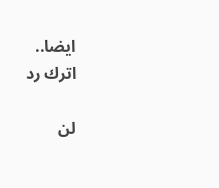ايضا..
اترك رد

لن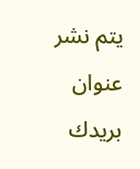يتم نشر عنوان بريدك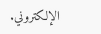الإلكتروني.